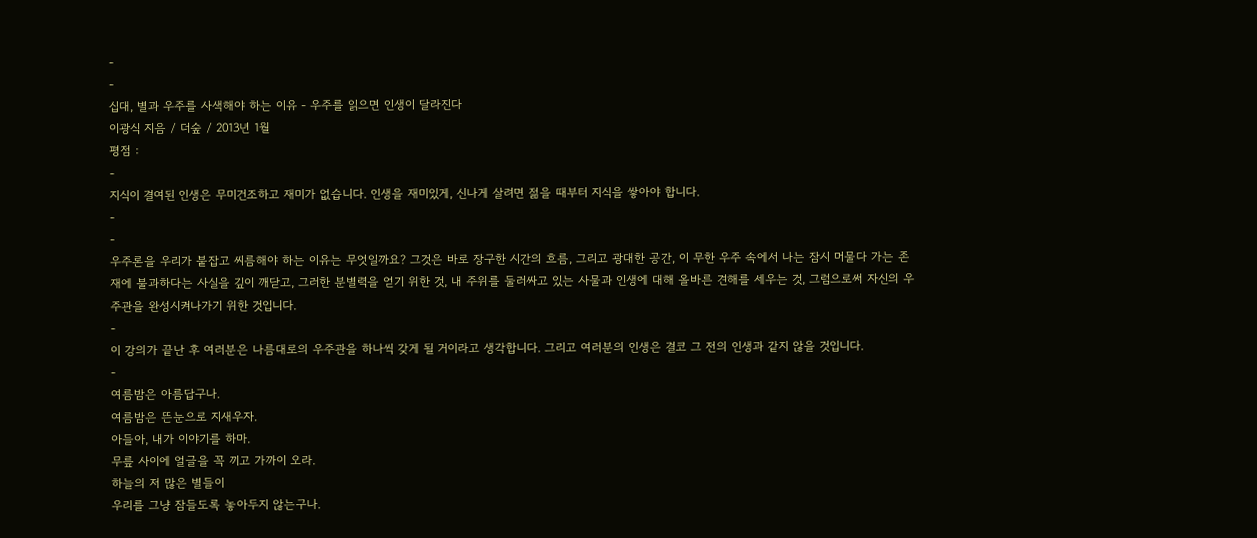-
-
십대, 별과 우주를 사색해야 하는 이유 - 우주를 읽으면 인생이 달라진다
이광식 지음 / 더숲 / 2013년 1월
평점 :
-
지식이 결여된 인생은 무미건조하고 재미가 없습니다. 인생을 재미있게, 신나게 살려면 젊을 때부터 지식을 쌓아야 합니다.
-
-
우주론을 우리가 붙잡고 씨름해야 하는 이유는 무엇일까요? 그것은 바로 장구한 시간의 흐름, 그리고 광대한 공간, 이 무한 우주 속에서 나는 잠시 머물다 가는 존재에 불과하다는 사실을 깊이 깨닫고, 그러한 분별력을 얻기 위한 것, 내 주위를 둘러싸고 있는 사물과 인생에 대해 올바른 견해를 세우는 것, 그럼으로써 자신의 우주관을 완성시켜나가기 위한 것입니다.
-
이 강의가 끝난 후 여러분은 나름대로의 우주관을 하나씩 갖게 될 거이라고 생각합니다. 그리고 여러분의 인생은 결코 그 전의 인생과 같지 않을 것입니다.
-
여름밤은 아름답구나.
여름밤은 뜬눈으로 지새우자.
아들아, 내가 이야기를 하마.
무릎 사이에 얼글을 꼭 끼고 가까이 오라.
하늘의 저 많은 별들이
우리를 그냥 잠들도록 놓아두지 않는구나.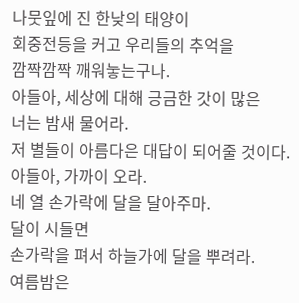나뭇잎에 진 한낮의 태양이
회중전등을 커고 우리들의 추억을
깜짝깜짝 깨워눟는구나.
아들아, 세상에 대해 긍금한 갓이 많은
너는 밤새 물어라.
저 별들이 아름다은 대답이 되어줄 것이다.
아들아, 가까이 오라.
네 열 손가락에 달을 달아주마.
달이 시들면
손가락을 펴서 하늘가에 달을 뿌려라.
여름밤은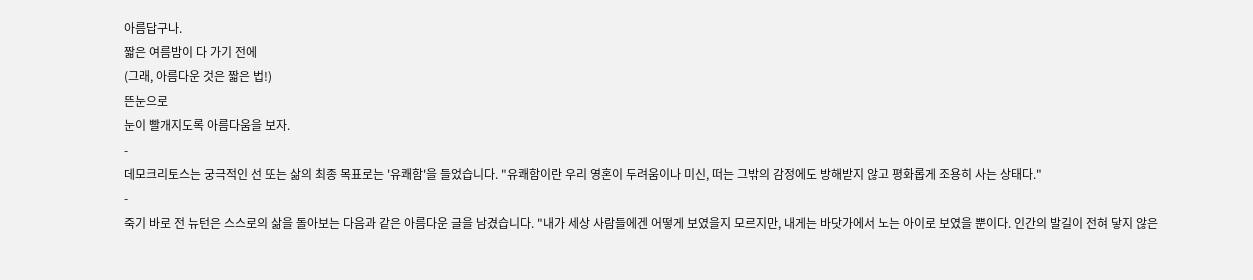아름답구나.
짧은 여름밤이 다 가기 전에
(그래, 아름다운 것은 짧은 법!)
뜬눈으로
눈이 빨개지도록 아름다움을 보자.
-
데모크리토스는 궁극적인 선 또는 삶의 최종 목표로는 '유쾌함'을 들었습니다. "유쾌함이란 우리 영혼이 두려움이나 미신, 떠는 그밖의 감정에도 방해받지 않고 평화롭게 조용히 사는 상태다."
-
죽기 바로 전 뉴턴은 스스로의 삶을 돌아보는 다음과 같은 아름다운 글을 남겼습니다. "내가 세상 사람들에겐 어떻게 보였을지 모르지만, 내게는 바닷가에서 노는 아이로 보였을 뿐이다. 인간의 발길이 전혀 닿지 않은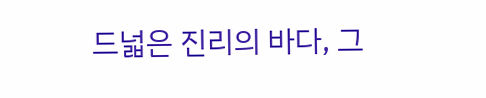드넓은 진리의 바다, 그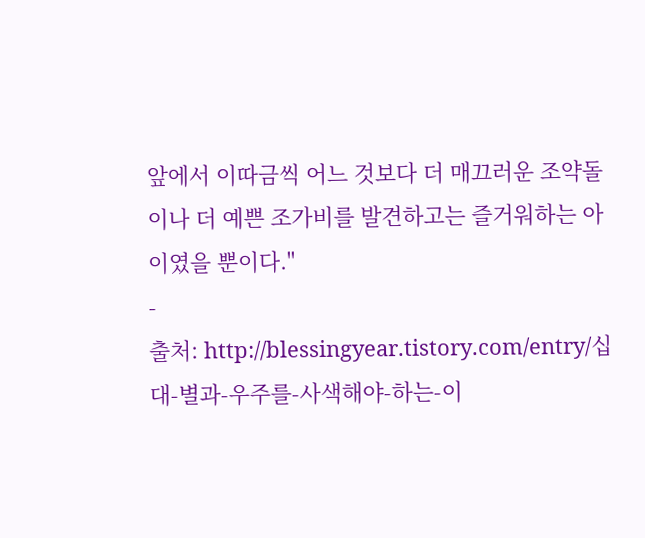앞에서 이따금씩 어느 것보다 더 매끄러운 조약돌이나 더 예쁜 조가비를 발견하고는 즐거워하는 아이였을 뿐이다."
-
출처: http://blessingyear.tistory.com/entry/십대-별과-우주를-사색해야-하는-이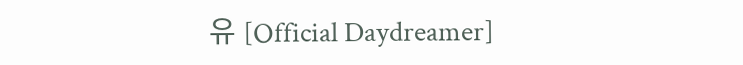유 [Official Daydreamer]